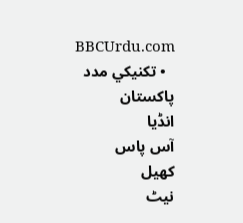BBCUrdu.com
  • تکنيکي مدد
پاکستان
انڈیا
آس پاس
کھیل
نیٹ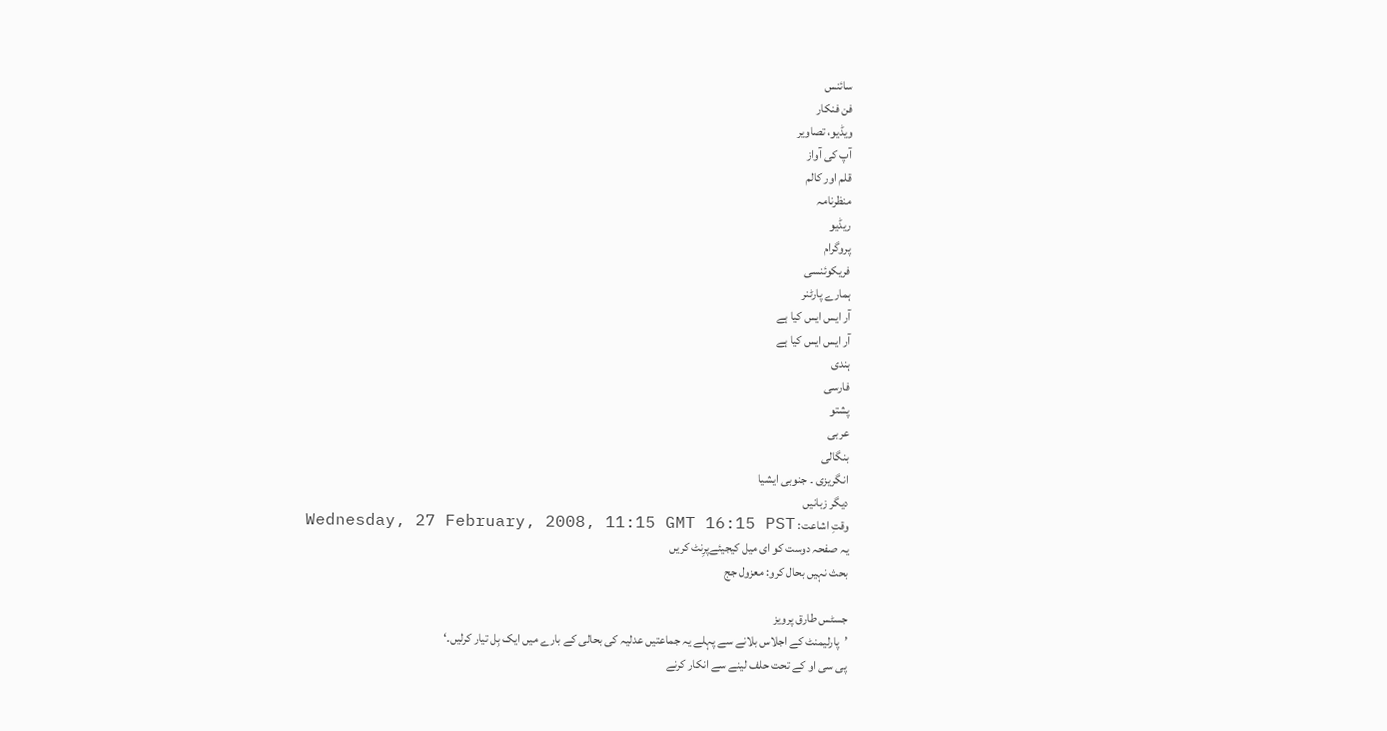سائنس
فن فنکار
ویڈیو، تصاویر
آپ کی آواز
قلم اور کالم
منظرنامہ
ریڈیو
پروگرام
فریکوئنسی
ہمارے پارٹنر
آر ایس ایس کیا ہے
آر ایس ایس کیا ہے
ہندی
فارسی
پشتو
عربی
بنگالی
انگریزی ۔ جنوبی ایشیا
دیگر زبانیں
وقتِ اشاعت: Wednesday, 27 February, 2008, 11:15 GMT 16:15 PST
یہ صفحہ دوست کو ای میل کیجیئےپرِنٹ کریں
بحث نہیں بحال کرو: معزول جج

جسٹس طارق پرویز
’پارلیمنٹ کے اجلاس بلانے سے پہلے یہ جماعتیں عدلیہ کی بحالی کے بارے میں ایک بِل تیار کرلیں۔‘
پی سی او کے تحت حلف لینے سے انکار کرنے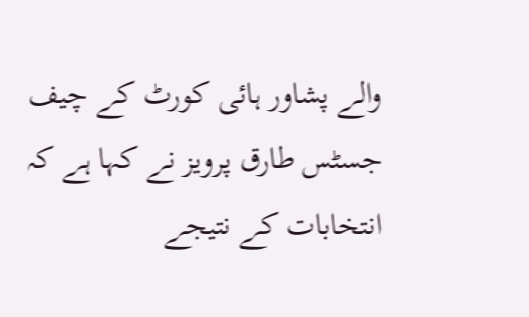والے پشاور ہائی کورٹ کے چیف جسٹس طارق پرویز نے کہا ہے کہ انتخابات کے نتیجے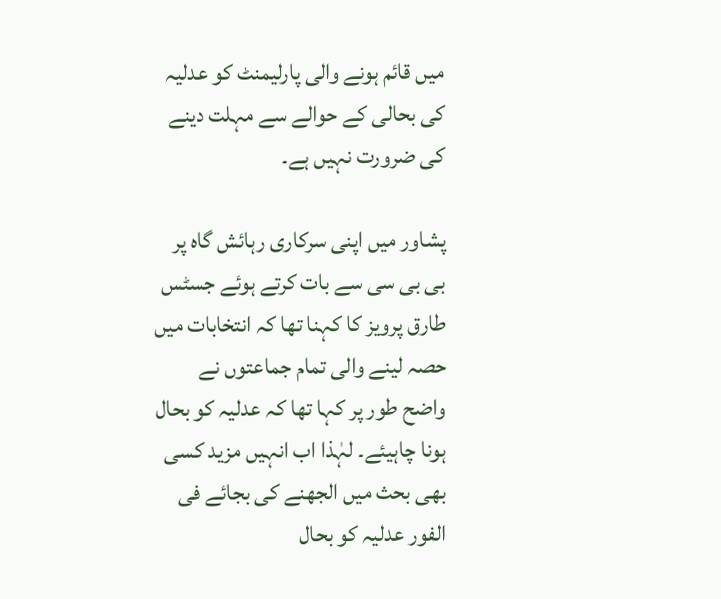میں قائم ہونے والی پارلیمنٹ کو عدلیہ کی بحالی کے حوالے سے مہلت دینے کی ضرورت نہیں ہے۔

پشاور میں اپنی سرکاری رہائش گاہ پر بی بی سی سے بات کرتے ہوئے جسٹس طارق پرویز کا کہنا تھا کہ انتخابات میں حصہ لینے والی تمام جماعتوں نے واضح طور پر کہا تھا کہ عدلیہ کو بحال ہونا چاہیئے۔ لہٰذا اب انہیں مزید کسی بھی بحث میں الجھنے کی بجائے فی الفور عدلیہ کو بحال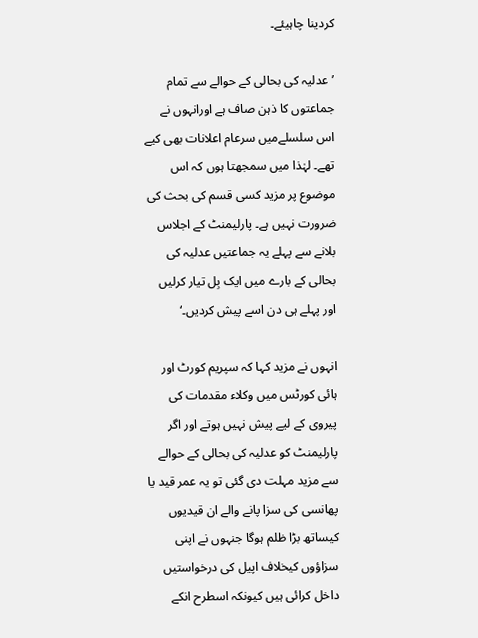کردینا چاہیئے۔

’عدلیہ کی بحالی کے حوالے سے تمام جماعتوں کا ذہن صاف ہے اورانہوں نے اس سلسلےمیں سرعام اعلانات بھی کیے تھے۔ لہٰذا میں سمجھتا ہوں کہ اس موضوع پر مزید کسی قسم کی بحث کی ضرورت نہیں ہے۔ پارلیمنٹ کے اجلاس بلانے سے پہلے یہ جماعتیں عدلیہ کی بحالی کے بارے میں ایک بِل تیار کرلیں اور پہلے ہی دن اسے پیش کردیں۔‘

انہوں نے مزید کہا کہ سپریم کورٹ اور ہائی کورٹس میں وکلاء مقدمات کی پیروی کے لیے پیش نہیں ہوتے اور اگر پارلیمنٹ کو عدلیہ کی بحالی کے حوالے سے مزید مہلت دی گئی تو یہ عمر قید یا پھانسی کی سزا پانے والے ان قیدیوں کیساتھ بڑا ظلم ہوگا جنہوں نے اپنی سزاؤوں کیخلاف اپیل کی درخواستیں داخل کرائی ہیں کیونکہ اسطرح انکے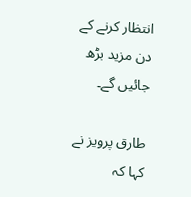انتظار کرنے کے دن مزید بڑھ جائیں گے۔

طارق پرویز نے کہا کہ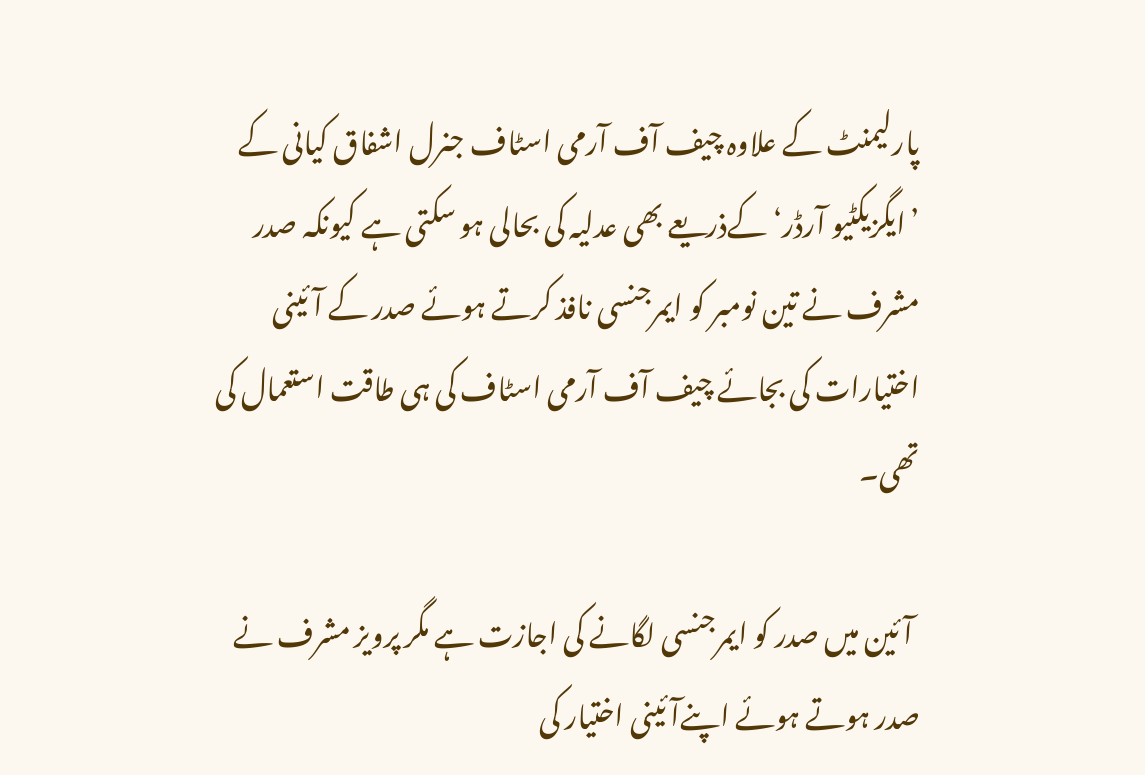پارلیمنٹ کے علاوہ چیف آف آرمی اسٹاف جنرل اشفاق کیانی کے ’ایگزیکٹیو آرڈر‘ کےذریعے بھی عدلیہ کی بحالی ہو سکتی ہے کیونکہ صدر مشرف نے تین نومبر کو ایمرجنسی نافذ کرتے ہوئے صدر کے آئینی اختیارات کی بجائے چیف آف آرمی اسٹاف کی ہی طاقت استعمال کی تھی۔

 آئین میں صدر کو ایمرجنسی لگانے کی اجازت ہے مگر پرویز مشرف نے صدر ہوتے ہوئے اپنےآئینی اختیار کی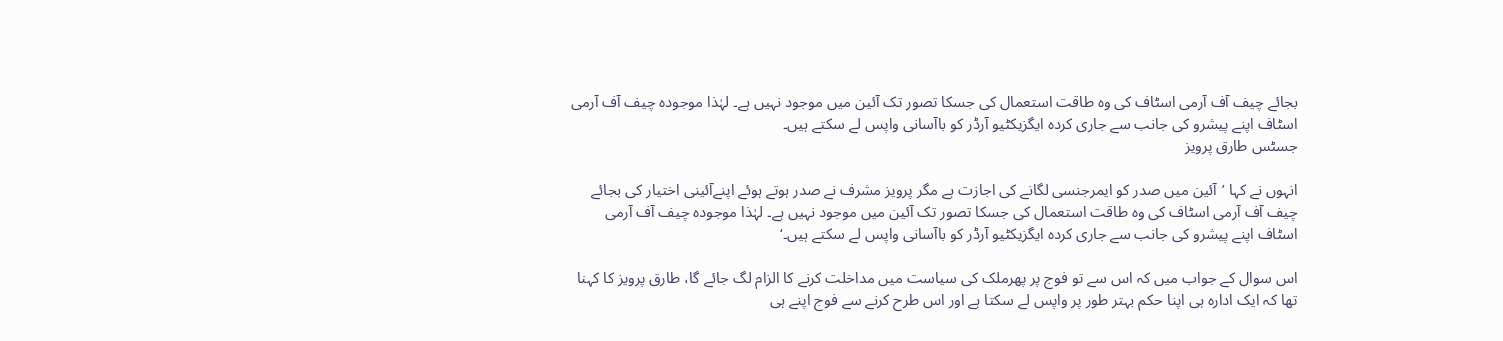بجائے چیف آف آرمی اسٹاف کی وہ طاقت استعمال کی جسکا تصور تک آئین میں موجود نہیں ہے۔ لہٰذا موجودہ چیف آف آرمی اسٹاف اپنے پیشرو کی جانب سے جاری کردہ ایگزیکٹیو آرڈر کو باآسانی واپس لے سکتے ہیں۔
جسٹس طارق پرویز

انہوں نے کہا ’آئین میں صدر کو ایمرجنسی لگانے کی اجازت ہے مگر پرویز مشرف نے صدر ہوتے ہوئے اپنےآئینی اختیار کی بجائے چیف آف آرمی اسٹاف کی وہ طاقت استعمال کی جسکا تصور تک آئین میں موجود نہیں ہے۔ لہٰذا موجودہ چیف آف آرمی اسٹاف اپنے پیشرو کی جانب سے جاری کردہ ایگزیکٹیو آرڈر کو باآسانی واپس لے سکتے ہیں۔‘

اس سوال کے جواب میں کہ اس سے تو فوج پر پھرملک کی سیاست میں مداخلت کرنے کا الزام لگ جائے گا، طارق پرویز کا کہنا تھا کہ ایک ادارہ ہی اپنا حکم بہتر طور پر واپس لے سکتا ہے اور اس طرح کرنے سے فوج اپنے ہی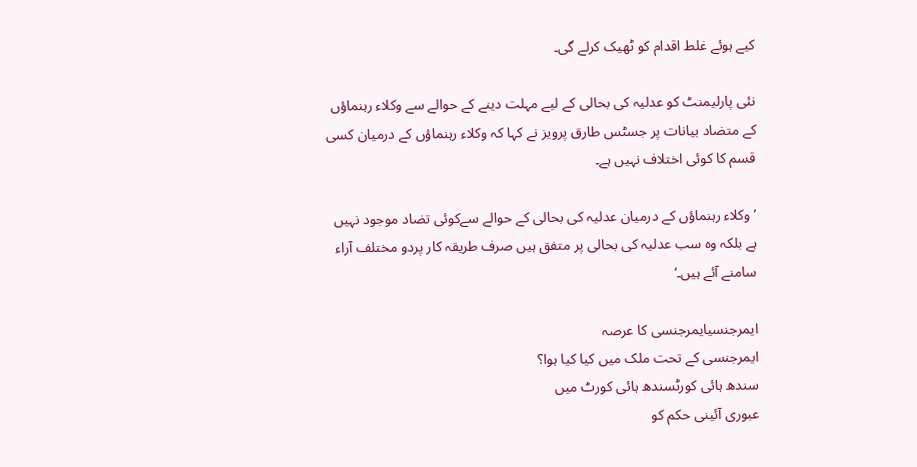کیے ہوئے غلط اقدام کو ٹھیک کرلے گی۔

نئی پارلیمنٹ کو عدلیہ کی بحالی کے لیے مہلت دینے کے حوالے سے وکلاء رہنماؤں کے متضاد بیانات پر جسٹس طارق پرویز نے کہا کہ وکلاء رہنماؤں کے درمیان کسی قسم کا کوئی اختلاف نہیں ہے۔

’وکلاء رہنماؤں کے درمیان عدلیہ کی بحالی کے حوالے سےکوئی تضاد موجود نہیں ہے بلکہ وہ سب عدلیہ کی بحالی پر متفق ہیں صرف طریقہ کار پردو مختلف آراء سامنے آئے ہیں۔‘

ایمرجنسیایمرجنسی کا عرصہ
ایمرجنسی کے تحت ملک میں کیا کیا ہوا؟
سندھ ہائی کورٹسندھ ہائی کورٹ میں
عبوری آئینی حکم کو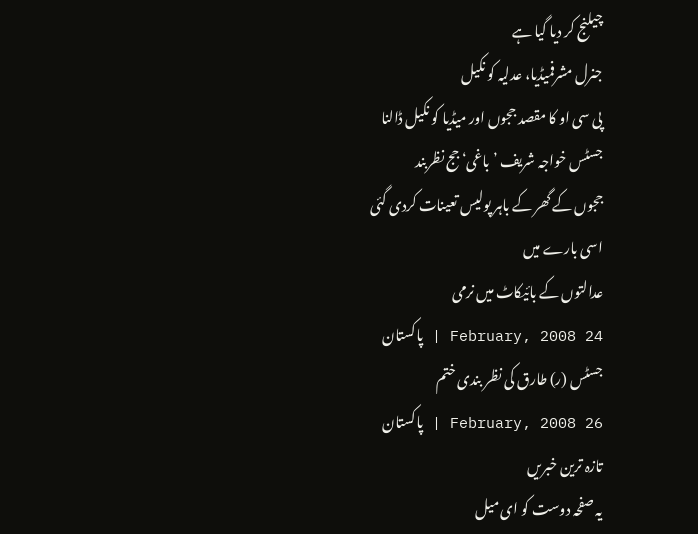چیلنج کر دیا گیا ہے
جنرل مشرفمیڈیا، عدلیہ کو نکیل
پی سی او کا مقصد ججوں اور میڈیا کو نکیل ڈالنا
جسٹس خواجہ شریف ’باغی‘ جج نظربند
ججوں کے گھر کے باہر پولیس تعینات کردی گئی
اسی بارے میں
عدالتوں کے بائیکاٹ میں نرمی
24 February, 2008 | پاکستان
جسٹس (ر) طارق کی نظر بندی ختم
26 February, 2008 | پاکستان
تازہ ترین خبریں
یہ صفحہ دوست کو ای میل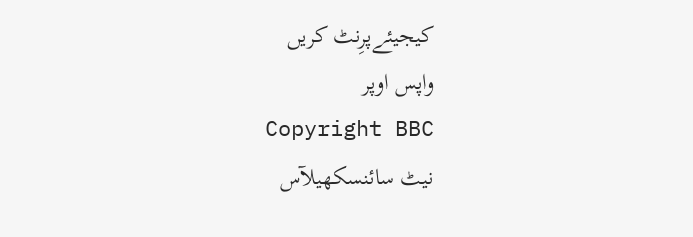کیجیئےپرِنٹ کریں
واپس اوپر
Copyright BBC
نیٹ سائنسکھیلآس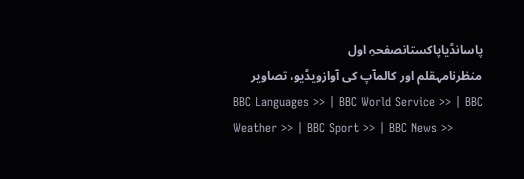پاسانڈیاپاکستانصفحہِ اول
منظرنامہقلم اور کالمآپ کی آوازویڈیو، تصاویر
BBC Languages >> | BBC World Service >> | BBC Weather >> | BBC Sport >> | BBC News >>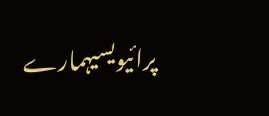پرائیویسیہمارے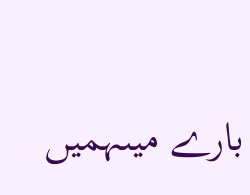بارے میںہمیں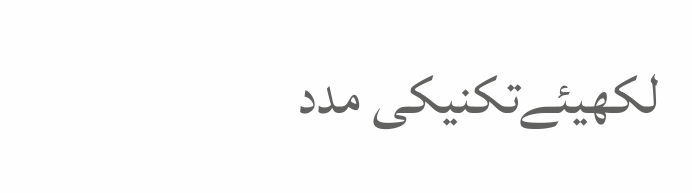لکھیئےتکنیکی مدد